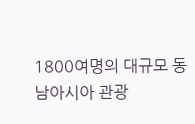1800여명의 대규모 동남아시아 관광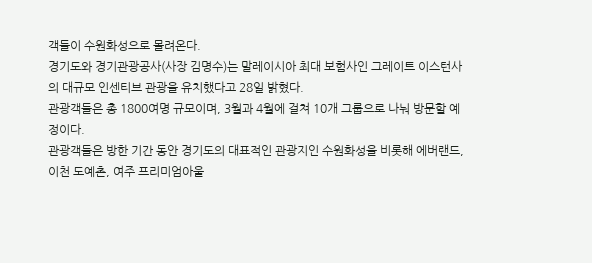객들이 수원화성으로 몰려온다.
경기도와 경기관광공사(사장 김명수)는 말레이시아 최대 보험사인 그레이트 이스턴사의 대규모 인센티브 관광을 유치했다고 28일 밝혔다.
관광객들은 총 1800여명 규모이며, 3월과 4월에 걸쳐 10개 그룹으로 나눠 방문할 예정이다.
관광객들은 방한 기간 동안 경기도의 대표적인 관광지인 수원화성을 비롯해 에버랜드, 이천 도예촌, 여주 프리미엄아울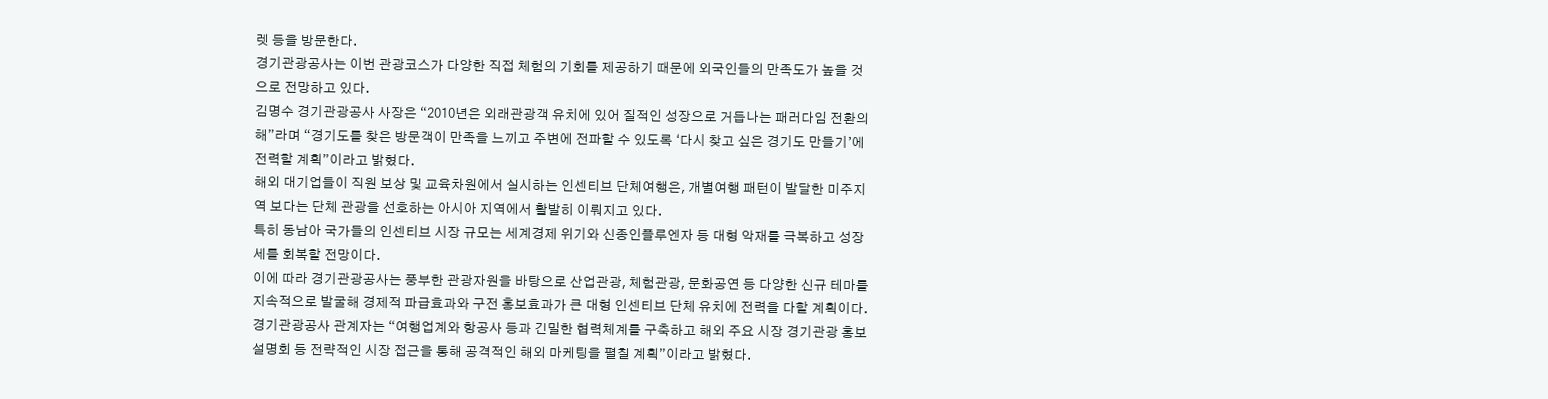렛 등을 방문한다.
경기관광공사는 이번 관광코스가 다양한 직접 체험의 기회를 제공하기 때문에 외국인들의 만족도가 높을 것으로 전망하고 있다.
김명수 경기관광공사 사장은 “2010년은 외래관광객 유치에 있어 질적인 성장으로 거듭나는 패러다임 전환의 해”라며 “경기도를 찾은 방문객이 만족을 느끼고 주변에 전파할 수 있도록 ‘다시 찾고 싶은 경기도 만들기’에 전력할 계획”이라고 밝혔다.
해외 대기업들이 직원 보상 및 교육차원에서 실시하는 인센티브 단체여행은, 개별여행 패턴이 발달한 미주지역 보다는 단체 관광을 선호하는 아시아 지역에서 활발히 이뤄지고 있다.
특히 동남아 국가들의 인센티브 시장 규모는 세계경제 위기와 신종인플루엔자 등 대형 악재를 극복하고 성장세를 회복할 전망이다.
이에 따라 경기관광공사는 풍부한 관광자원을 바탕으로 산업관광, 체험관광, 문화공연 등 다양한 신규 테마를 지속적으로 발굴해 경제적 파급효과와 구전 홍보효과가 큰 대형 인센티브 단체 유치에 전력을 다할 계획이다.
경기관광공사 관계자는 “여행업계와 항공사 등과 긴밀한 협력체계를 구축하고 해외 주요 시장 경기관광 홍보설명회 등 전략적인 시장 접근을 통해 공격적인 해외 마케팅을 펼칠 계획”이라고 밝혔다.